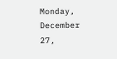Monday, December 27,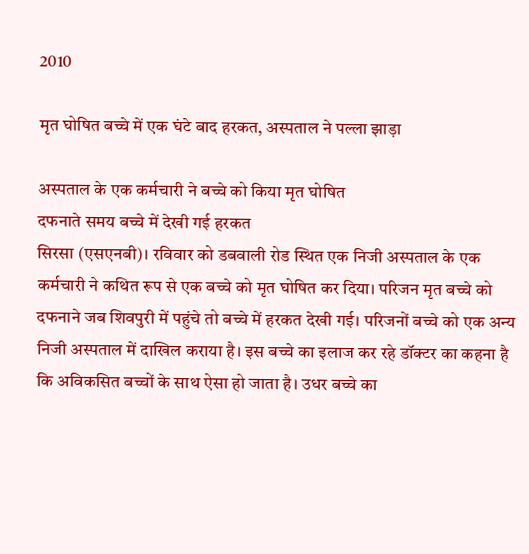2010

मृत घोषित बच्चे में एक घंटे बाद हरकत, अस्पताल ने पल्ला झाड़ा

अस्पताल के एक कर्मचारी ने बच्चे को किया मृत घोषित
दफनाते समय बच्चे में देखी गई हरकत
सिरसा (एसएनबी)। रविवार को डबवाली रोड स्थित एक निजी अस्पताल के एक कर्मचारी ने कथित रूप से एक बच्चे को मृत घोषित कर दिया। परिजन मृत बच्चे को दफनाने जब शिवपुरी में पहुंचे तो बच्चे में हरकत देखी गई। परिजनों बच्चे को एक अन्य निजी अस्पताल में दाखिल कराया है। इस बच्चे का इलाज कर रहे डॉक्टर का कहना है कि अविकसित बच्चों के साथ ऐसा हो जाता है। उधर बच्चे का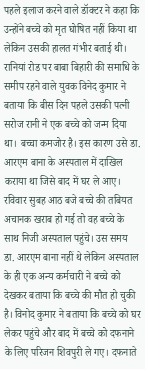पहले इलाज करने वाले डॉक्टर ने कहा कि उन्होंने बच्चे को मृत घोषित नहीं किया था लेकिन उसकी हालत गंभीर बताई थी। रानियां रोड पर बाबा बिहारी की समाधि के समीप रहने वाले युवक विनेद कुमार ने बताया कि बीस दिन पहले उसकी पत्‍नी सरोज रानी ने एक बच्चे को जन्म दिया था। बच्चा कमजोर है। इस कारण उसे डा. आरएम बाना के अस्पताल में दाखिल कराया था जिसे बाद में घर ले आए। रविवार सुबह आठ बजे बच्चे की तबियत अचानक खराब हो गई तो वह बच्चे के साथ निजी अस्पताल पहुंचे। उस समय डा. आरएम बाना नहीं थे लेकिन अस्पताल के ही एक अन्य कर्मचारी ने बच्चे को देखकर बताया कि बच्चे की मौत हो चुकी है। विनोद कुमार ने बताया कि बच्चे को घर लेकर पहुंचे और बाद में बच्चे को दफनाने के लिए परिजन शिवपुरी ले गए। दफनाते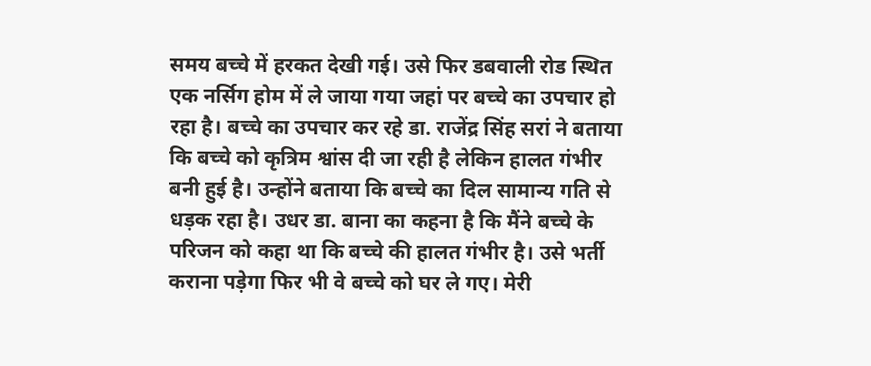समय बच्चे में हरकत देखी गई। उसे फिर डबवाली रोड स्थित एक नर्सिग होम में ले जाया गया जहां पर बच्चे का उपचार हो रहा है। बच्चे का उपचार कर रहे डा. राजेंद्र सिंह सरां ने बताया कि बच्चे को कृत्रिम श्वांस दी जा रही है लेकिन हालत गंभीर बनी हुई है। उन्होंने बताया कि बच्चे का दिल सामान्य गति से धड़क रहा है। उधर डा. बाना का कहना है कि मैंने बच्चे के परिजन को कहा था कि बच्चे की हालत गंभीर है। उसे भर्ती कराना पड़ेगा फिर भी वे बच्चे को घर ले गए। मेरी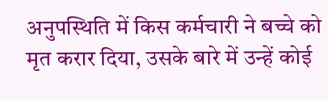अनुपस्थिति में किस कर्मचारी ने बच्चे को मृत करार दिया, उसके बारे में उन्हें कोई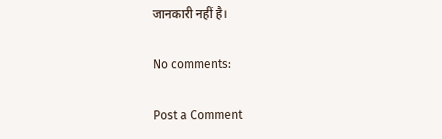जानकारी नहीं है।

No comments:

Post a Comment